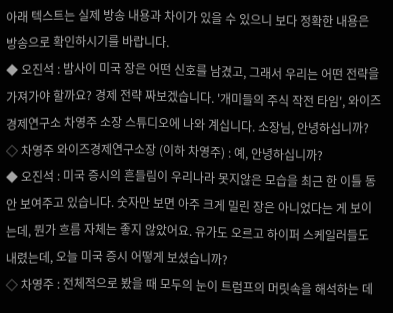아래 텍스트는 실제 방송 내용과 차이가 있을 수 있으니 보다 정확한 내용은 방송으로 확인하시기를 바랍니다.
◆ 오진석 : 밤사이 미국 장은 어떤 신호를 남겼고, 그래서 우리는 어떤 전략을 가져가야 할까요? 경제 전략 짜보겠습니다. '개미들의 주식 작전 타임', 와이즈경제연구소 차영주 소장 스튜디오에 나와 계십니다. 소장님, 안녕하십니까?
◇ 차영주 와이즈경제연구소장 (이하 차영주) : 예, 안녕하십니까?
◆ 오진석 : 미국 증시의 흔들림이 우리나라 못지않은 모습을 최근 한 이틀 동안 보여주고 있습니다. 숫자만 보면 아주 크게 밀린 장은 아니었다는 게 보이는데, 뭔가 흐름 자체는 좋지 않았어요. 유가도 오르고 하이퍼 스케일러들도 내렸는데, 오늘 미국 증시 어떻게 보셨습니까?
◇ 차영주 : 전체적으로 봤을 때 모두의 눈이 트럼프의 머릿속을 해석하는 데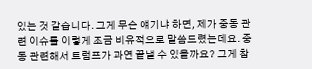있는 것 같습니다. 그게 무슨 얘기냐 하면, 제가 중동 관련 이슈를 이렇게 조금 비유적으로 말씀드렸는데요. 중동 관련해서 트럼프가 과연 끝낼 수 있을까요? 그게 참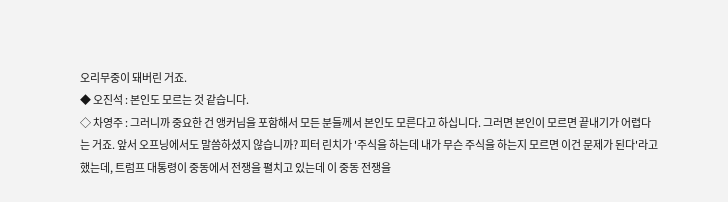오리무중이 돼버린 거죠.
◆ 오진석 : 본인도 모르는 것 같습니다.
◇ 차영주 : 그러니까 중요한 건 앵커님을 포함해서 모든 분들께서 본인도 모른다고 하십니다. 그러면 본인이 모르면 끝내기가 어렵다는 거죠. 앞서 오프닝에서도 말씀하셨지 않습니까? 피터 린치가 '주식을 하는데 내가 무슨 주식을 하는지 모르면 이건 문제가 된다'라고 했는데, 트럼프 대통령이 중동에서 전쟁을 펼치고 있는데 이 중동 전쟁을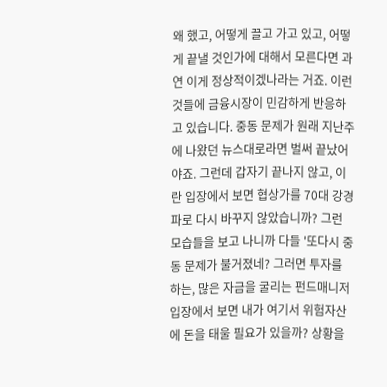왜 했고, 어떻게 끌고 가고 있고, 어떻게 끝낼 것인가에 대해서 모른다면 과연 이게 정상적이겠나라는 거죠. 이런 것들에 금융시장이 민감하게 반응하고 있습니다. 중동 문제가 원래 지난주에 나왔던 뉴스대로라면 벌써 끝났어야죠. 그런데 갑자기 끝나지 않고, 이란 입장에서 보면 협상가를 70대 강경파로 다시 바꾸지 않았습니까? 그런 모습들을 보고 나니까 다들 '또다시 중동 문제가 불거졌네? 그러면 투자를 하는, 많은 자금을 굴리는 펀드매니저 입장에서 보면 내가 여기서 위험자산에 돈을 태울 필요가 있을까? 상황을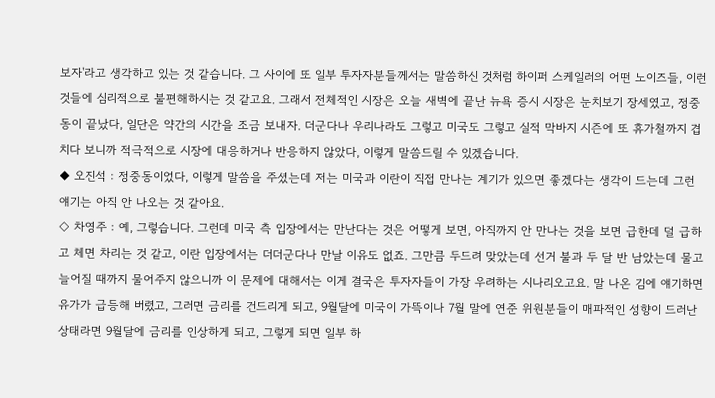보자'라고 생각하고 있는 것 같습니다. 그 사이에 또 일부 투자자분들께서는 말씀하신 것처럼 하이퍼 스케일러의 어떤 노이즈들, 이런 것들에 심리적으로 불편해하시는 것 같고요. 그래서 전체적인 시장은 오늘 새벽에 끝난 뉴욕 증시 시장은 눈치보기 장세였고, 정중동이 끝났다, 일단은 약간의 시간을 조금 보내자. 더군다나 우리나라도 그렇고 미국도 그렇고 실적 막바지 시즌에 또 휴가철까지 겹치다 보니까 적극적으로 시장에 대응하거나 반응하지 않았다, 이렇게 말씀드릴 수 있겠습니다.
◆ 오진석 : 정중동이었다, 이렇게 말씀을 주셨는데 저는 미국과 이란이 직접 만나는 계기가 있으면 좋겠다는 생각이 드는데 그런 얘기는 아직 안 나오는 것 같아요.
◇ 차영주 : 예, 그렇습니다. 그런데 미국 측 입장에서는 만난다는 것은 어떻게 보면, 아직까지 안 만나는 것을 보면 급한데 덜 급하고 체면 차리는 것 같고, 이란 입장에서는 더더군다나 만날 이유도 없죠. 그만큼 두드려 맞았는데 선거 불과 두 달 반 남았는데 물고 늘어질 때까지 물어주지 않으니까 이 문제에 대해서는 이게 결국은 투자자들이 가장 우려하는 시나리오고요. 말 나온 김에 얘기하면 유가가 급등해 버렸고, 그러면 금리를 건드리게 되고, 9월달에 미국이 가뜩이나 7월 말에 연준 위원분들이 매파적인 성향이 드러난 상태라면 9월달에 금리를 인상하게 되고, 그렇게 되면 일부 하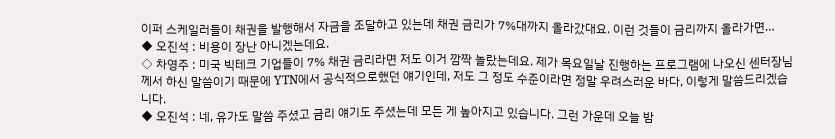이퍼 스케일러들이 채권을 발행해서 자금을 조달하고 있는데 채권 금리가 7%대까지 올라갔대요. 이런 것들이 금리까지 올라가면…
◆ 오진석 : 비용이 장난 아니겠는데요.
◇ 차영주 : 미국 빅테크 기업들이 7% 채권 금리라면 저도 이거 깜짝 놀랐는데요. 제가 목요일날 진행하는 프로그램에 나오신 센터장님께서 하신 말씀이기 때문에 YTN에서 공식적으로했던 얘기인데, 저도 그 정도 수준이라면 정말 우려스러운 바다, 이렇게 말씀드리겠습니다.
◆ 오진석 : 네, 유가도 말씀 주셨고 금리 얘기도 주셨는데 모든 게 높아지고 있습니다. 그런 가운데 오늘 밤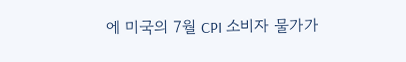에 미국의 7월 CPI 소비자 물가가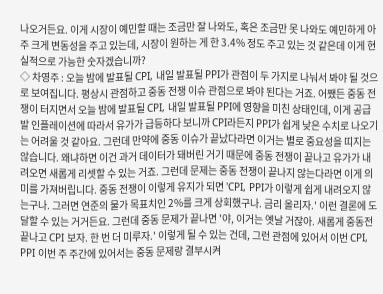나오거든요. 이게 시장이 예민할 때는 조금만 잘 나와도, 혹은 조금만 못 나와도 예민하게 아주 크게 변동성을 주고 있는데, 시장이 원하는 게 한 3.4% 정도 주고 있는 것 같은데 이게 현실적으로 가능한 숫자겠습니까?
◇ 차영주 : 오늘 밤에 발표될 CPI, 내일 발표될 PPI가 관점이 두 가지로 나눠서 봐야 될 것으로 보여집니다. 평상시 관점하고 중동 전쟁 이슈 관점으로 봐야 된다는 거죠. 어쨌든 중동 전쟁이 터지면서 오늘 밤에 발표될 CPI, 내일 발표될 PPI에 영향을 미친 상태인데, 이게 공급발 인플레이션에 따라서 유가가 급등하다 보니까 CPI라든지 PPI가 쉽게 낮은 수치로 나오기는 어려울 것 같아요. 그런데 만약에 중동 이슈가 끝났다라면 이거는 별로 중요성을 띠지는 않습니다. 왜냐하면 이건 과거 데이터가 돼버린 거기 때문에 중동 전쟁이 끝나고 유가가 내려오면 새롭게 리셋할 수 있는 거죠. 그런데 문제는 중동 전쟁이 끝나지 않는다라면 이게 의미를 가져버립니다. 중동 전쟁이 이렇게 유지가 되면 'CPI, PPI가 이렇게 쉽게 내려오지 않는구나. 그러면 연준의 물가 목표치인 2%를 크게 상회했구나. 금리 올리자.' 이런 결론에 도달할 수 있는 거거든요. 그런데 중동 문제가 끝나면 '야, 이거는 옛날 거잖아. 새롭게 중동전 끝나고 CPI 보자. 한 번 더 미루자.' 이렇게 될 수 있는 건데, 그런 관점에 있어서 이번 CPI, PPI 이번 주 주간에 있어서는 중동 문제랑 결부시켜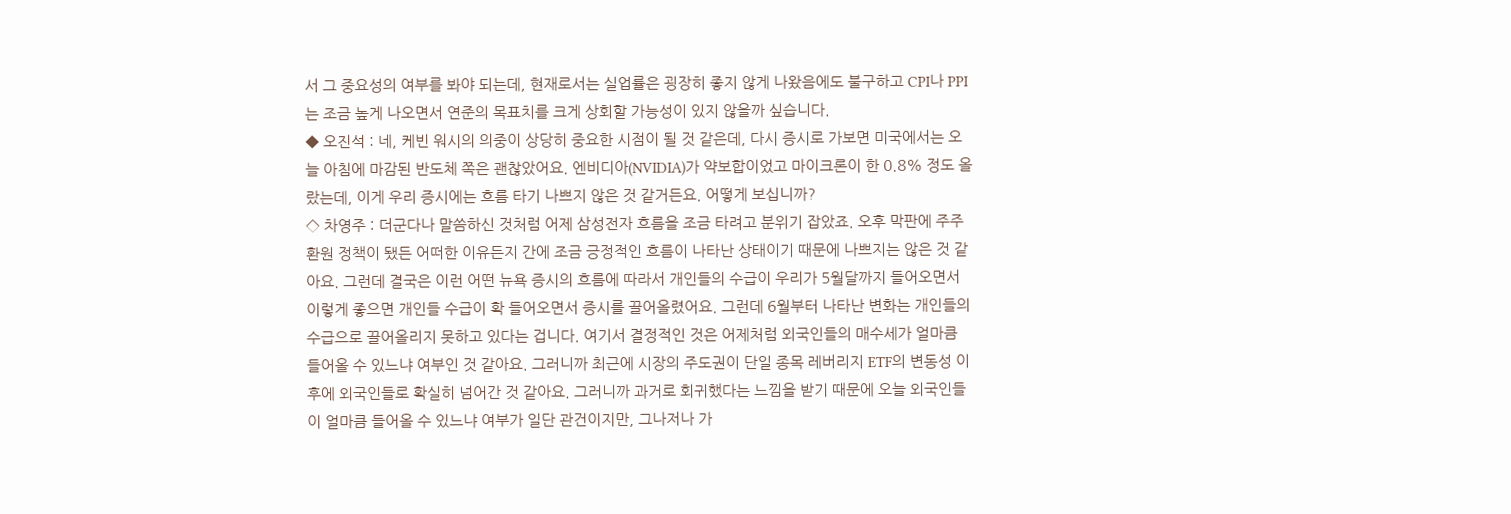서 그 중요성의 여부를 봐야 되는데, 현재로서는 실업률은 굉장히 좋지 않게 나왔음에도 불구하고 CPI나 PPI는 조금 높게 나오면서 연준의 목표치를 크게 상회할 가능성이 있지 않을까 싶습니다.
◆ 오진석 : 네, 케빈 워시의 의중이 상당히 중요한 시점이 될 것 같은데, 다시 증시로 가보면 미국에서는 오늘 아침에 마감된 반도체 쪽은 괜찮았어요. 엔비디아(NVIDIA)가 약보합이었고 마이크론이 한 0.8% 정도 올랐는데, 이게 우리 증시에는 흐름 타기 나쁘지 않은 것 같거든요. 어떻게 보십니까?
◇ 차영주 : 더군다나 말씀하신 것처럼 어제 삼성전자 흐름을 조금 타려고 분위기 잡았죠. 오후 막판에 주주 환원 정책이 됐든 어떠한 이유든지 간에 조금 긍정적인 흐름이 나타난 상태이기 때문에 나쁘지는 않은 것 같아요. 그런데 결국은 이런 어떤 뉴욕 증시의 흐름에 따라서 개인들의 수급이 우리가 5월달까지 들어오면서 이렇게 좋으면 개인들 수급이 확 들어오면서 증시를 끌어올렸어요. 그런데 6월부터 나타난 변화는 개인들의 수급으로 끌어올리지 못하고 있다는 겁니다. 여기서 결정적인 것은 어제처럼 외국인들의 매수세가 얼마큼 들어올 수 있느냐 여부인 것 같아요. 그러니까 최근에 시장의 주도권이 단일 종목 레버리지 ETF의 변동성 이후에 외국인들로 확실히 넘어간 것 같아요. 그러니까 과거로 회귀했다는 느낌을 받기 때문에 오늘 외국인들이 얼마큼 들어올 수 있느냐 여부가 일단 관건이지만, 그나저나 가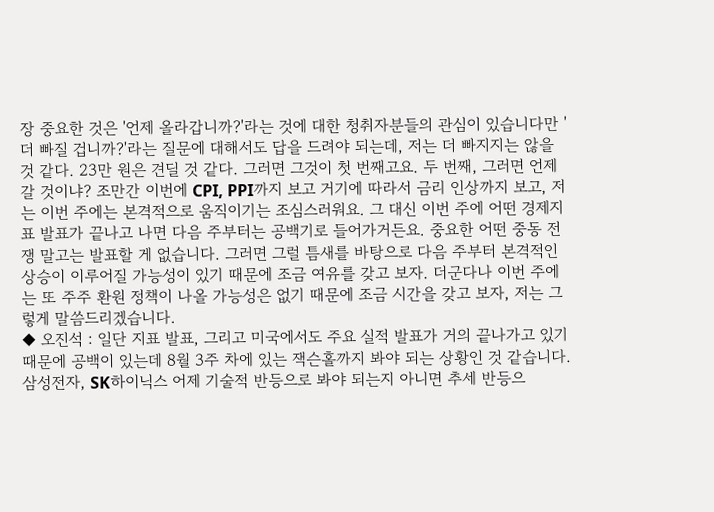장 중요한 것은 '언제 올라갑니까?'라는 것에 대한 청취자분들의 관심이 있습니다만 '더 빠질 겁니까?'라는 질문에 대해서도 답을 드려야 되는데, 저는 더 빠지지는 않을 것 같다. 23만 원은 견딜 것 같다. 그러면 그것이 첫 번째고요. 두 번째, 그러면 언제 갈 것이냐? 조만간 이번에 CPI, PPI까지 보고 거기에 따라서 금리 인상까지 보고, 저는 이번 주에는 본격적으로 움직이기는 조심스러워요. 그 대신 이번 주에 어떤 경제지표 발표가 끝나고 나면 다음 주부터는 공백기로 들어가거든요. 중요한 어떤 중동 전쟁 말고는 발표할 게 없습니다. 그러면 그럴 틈새를 바탕으로 다음 주부터 본격적인 상승이 이루어질 가능성이 있기 때문에 조금 여유를 갖고 보자. 더군다나 이번 주에는 또 주주 환원 정책이 나올 가능성은 없기 때문에 조금 시간을 갖고 보자, 저는 그렇게 말씀드리겠습니다.
◆ 오진석 : 일단 지표 발표, 그리고 미국에서도 주요 실적 발표가 거의 끝나가고 있기 때문에 공백이 있는데 8월 3주 차에 있는 잭슨홀까지 봐야 되는 상황인 것 같습니다. 삼성전자, SK하이닉스 어제 기술적 반등으로 봐야 되는지 아니면 추세 반등으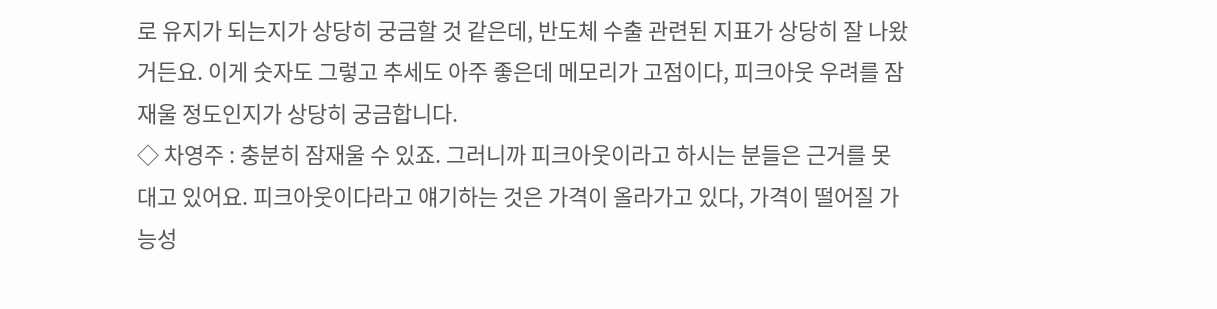로 유지가 되는지가 상당히 궁금할 것 같은데, 반도체 수출 관련된 지표가 상당히 잘 나왔거든요. 이게 숫자도 그렇고 추세도 아주 좋은데 메모리가 고점이다, 피크아웃 우려를 잠재울 정도인지가 상당히 궁금합니다.
◇ 차영주 : 충분히 잠재울 수 있죠. 그러니까 피크아웃이라고 하시는 분들은 근거를 못 대고 있어요. 피크아웃이다라고 얘기하는 것은 가격이 올라가고 있다, 가격이 떨어질 가능성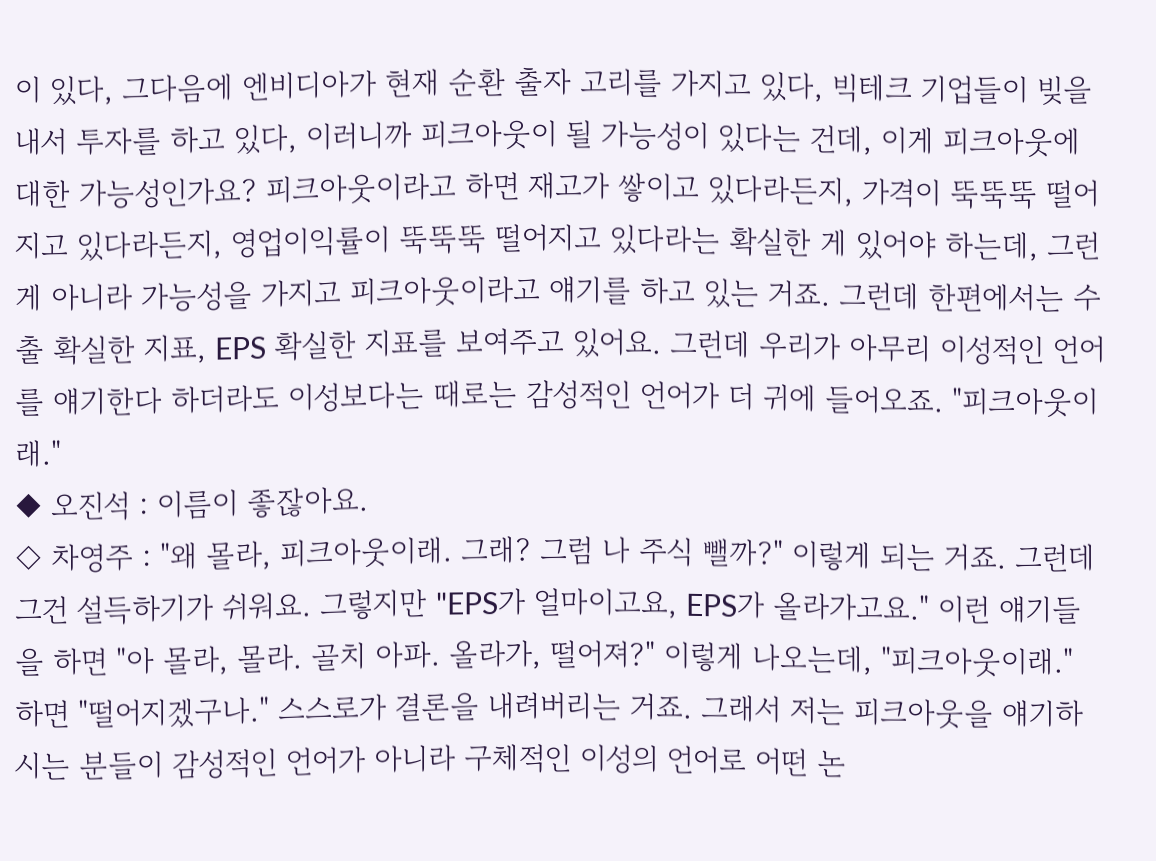이 있다, 그다음에 엔비디아가 현재 순환 출자 고리를 가지고 있다, 빅테크 기업들이 빚을 내서 투자를 하고 있다, 이러니까 피크아웃이 될 가능성이 있다는 건데, 이게 피크아웃에 대한 가능성인가요? 피크아웃이라고 하면 재고가 쌓이고 있다라든지, 가격이 뚝뚝뚝 떨어지고 있다라든지, 영업이익률이 뚝뚝뚝 떨어지고 있다라는 확실한 게 있어야 하는데, 그런 게 아니라 가능성을 가지고 피크아웃이라고 얘기를 하고 있는 거죠. 그런데 한편에서는 수출 확실한 지표, EPS 확실한 지표를 보여주고 있어요. 그런데 우리가 아무리 이성적인 언어를 얘기한다 하더라도 이성보다는 때로는 감성적인 언어가 더 귀에 들어오죠. "피크아웃이래."
◆ 오진석 : 이름이 좋잖아요.
◇ 차영주 : "왜 몰라, 피크아웃이래. 그래? 그럼 나 주식 뺄까?" 이렇게 되는 거죠. 그런데 그건 설득하기가 쉬워요. 그렇지만 "EPS가 얼마이고요, EPS가 올라가고요." 이런 얘기들을 하면 "아 몰라, 몰라. 골치 아파. 올라가, 떨어져?" 이렇게 나오는데, "피크아웃이래." 하면 "떨어지겠구나." 스스로가 결론을 내려버리는 거죠. 그래서 저는 피크아웃을 얘기하시는 분들이 감성적인 언어가 아니라 구체적인 이성의 언어로 어떤 논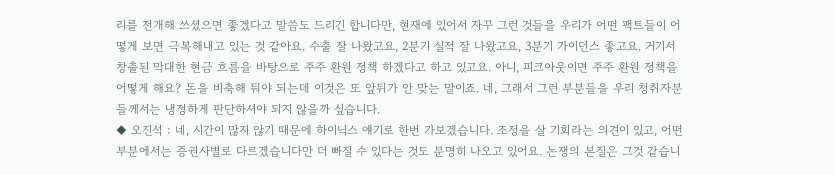리를 전개해 쓰셨으면 좋겠다고 말씀도 드리긴 합니다만, 현재에 있어서 자꾸 그런 것들을 우리가 어떤 팩트들이 어떻게 보면 극복해내고 있는 것 같아요. 수출 잘 나왔고요, 2분기 실적 잘 나왔고요, 3분기 가이던스 좋고요. 거기서 창출된 막대한 현금 흐름을 바탕으로 주주 환원 정책 하겠다고 하고 있고요. 아니, 피크아웃이면 주주 환원 정책을 어떻게 해요? 돈을 비축해 둬야 되는데 이것은 또 앞뒤가 안 맞는 말이죠. 네, 그래서 그런 부분들을 우리 청취자분들께서는 냉정하게 판단하셔야 되지 않을까 싶습니다.
◆ 오진석 : 네, 시간이 많지 않기 때문에 하이닉스 얘기로 한번 가보겠습니다. 조정을 살 기회라는 의견이 있고, 어떤 부분에서는 증권사별로 다르겠습니다만 더 빠질 수 있다는 것도 분명히 나오고 있어요. 논쟁의 본질은 그것 같습니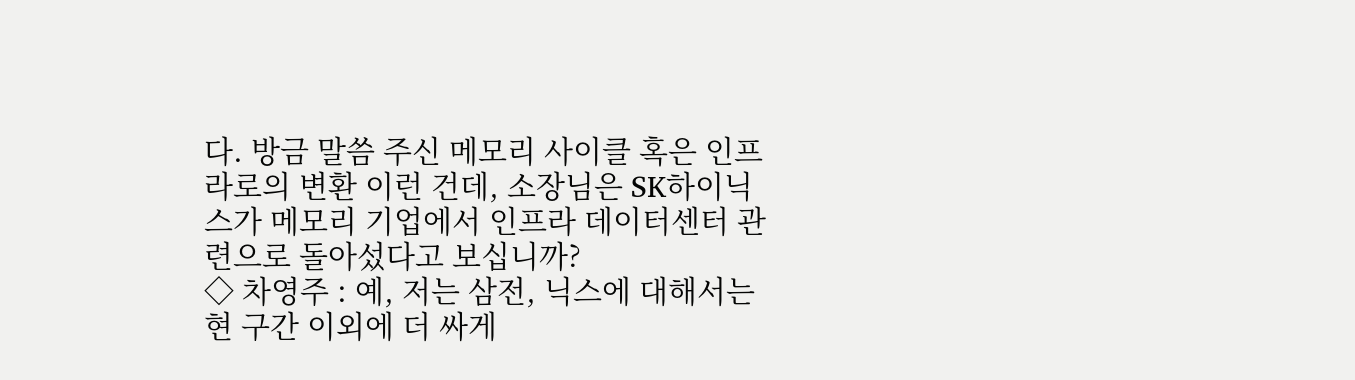다. 방금 말씀 주신 메모리 사이클 혹은 인프라로의 변환 이런 건데, 소장님은 SK하이닉스가 메모리 기업에서 인프라 데이터센터 관련으로 돌아섰다고 보십니까?
◇ 차영주 : 예, 저는 삼전, 닉스에 대해서는 현 구간 이외에 더 싸게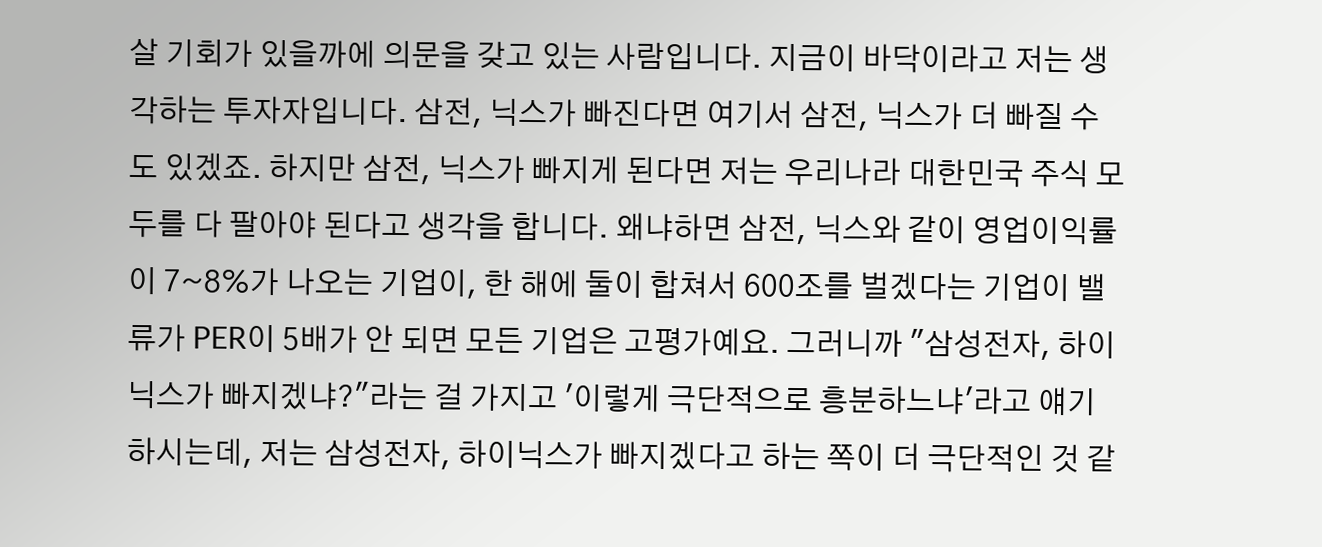살 기회가 있을까에 의문을 갖고 있는 사람입니다. 지금이 바닥이라고 저는 생각하는 투자자입니다. 삼전, 닉스가 빠진다면 여기서 삼전, 닉스가 더 빠질 수도 있겠죠. 하지만 삼전, 닉스가 빠지게 된다면 저는 우리나라 대한민국 주식 모두를 다 팔아야 된다고 생각을 합니다. 왜냐하면 삼전, 닉스와 같이 영업이익률이 7~8%가 나오는 기업이, 한 해에 둘이 합쳐서 600조를 벌겠다는 기업이 밸류가 PER이 5배가 안 되면 모든 기업은 고평가예요. 그러니까 "삼성전자, 하이닉스가 빠지겠냐?"라는 걸 가지고 '이렇게 극단적으로 흥분하느냐'라고 얘기하시는데, 저는 삼성전자, 하이닉스가 빠지겠다고 하는 쪽이 더 극단적인 것 같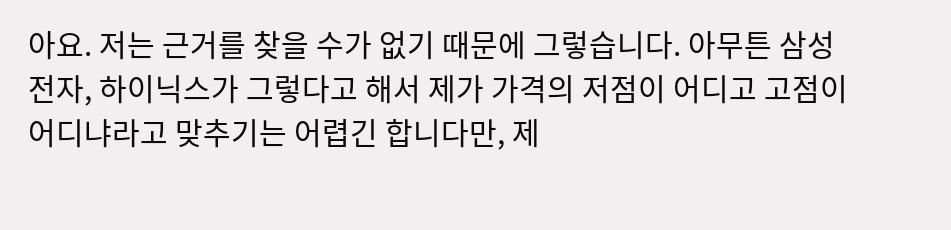아요. 저는 근거를 찾을 수가 없기 때문에 그렇습니다. 아무튼 삼성전자, 하이닉스가 그렇다고 해서 제가 가격의 저점이 어디고 고점이 어디냐라고 맞추기는 어렵긴 합니다만, 제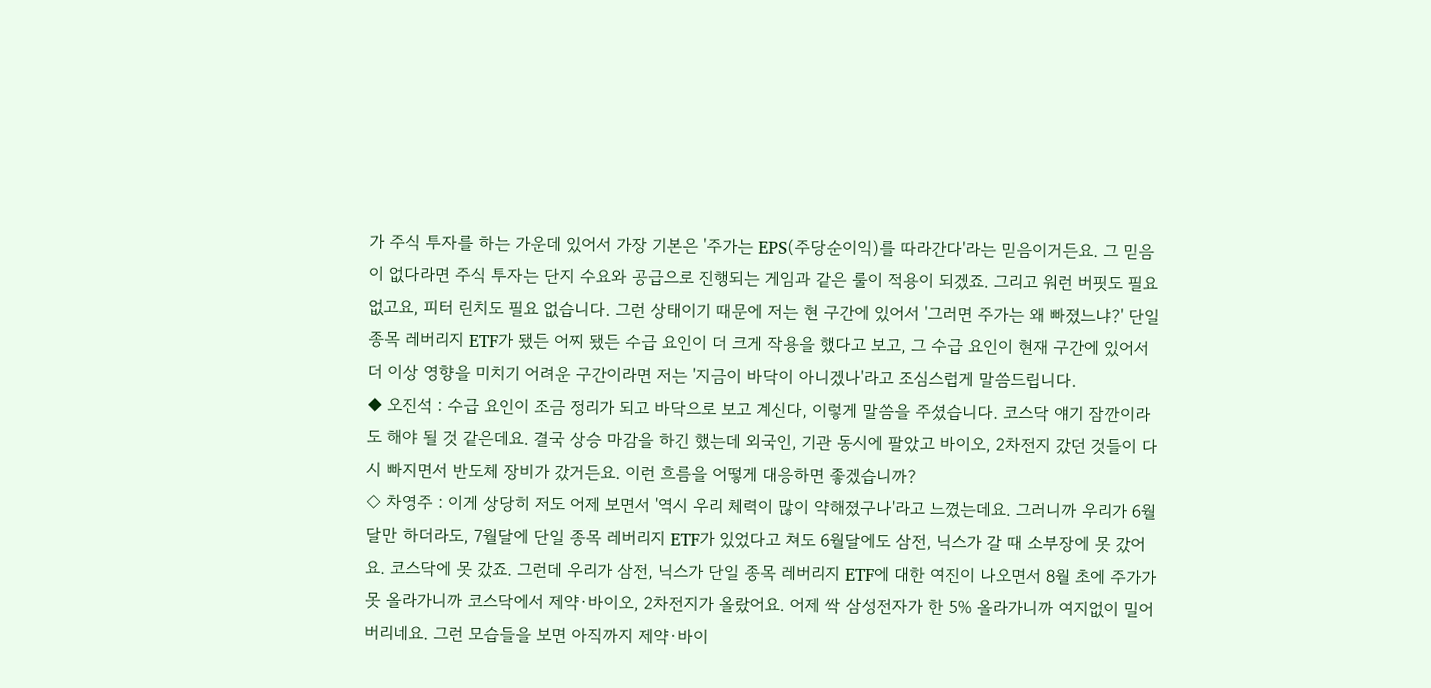가 주식 투자를 하는 가운데 있어서 가장 기본은 '주가는 EPS(주당순이익)를 따라간다'라는 믿음이거든요. 그 믿음이 없다라면 주식 투자는 단지 수요와 공급으로 진행되는 게임과 같은 룰이 적용이 되겠죠. 그리고 워런 버핏도 필요 없고요, 피터 린치도 필요 없습니다. 그런 상태이기 때문에 저는 현 구간에 있어서 '그러면 주가는 왜 빠졌느냐?' 단일 종목 레버리지 ETF가 됐든 어찌 됐든 수급 요인이 더 크게 작용을 했다고 보고, 그 수급 요인이 현재 구간에 있어서 더 이상 영향을 미치기 어려운 구간이라면 저는 '지금이 바닥이 아니겠나'라고 조심스럽게 말씀드립니다.
◆ 오진석 : 수급 요인이 조금 정리가 되고 바닥으로 보고 계신다, 이렇게 말씀을 주셨습니다. 코스닥 얘기 잠깐이라도 해야 될 것 같은데요. 결국 상승 마감을 하긴 했는데 외국인, 기관 동시에 팔았고 바이오, 2차전지 갔던 것들이 다시 빠지면서 반도체 장비가 갔거든요. 이런 흐름을 어떻게 대응하면 좋겠습니까?
◇ 차영주 : 이게 상당히 저도 어제 보면서 '역시 우리 체력이 많이 약해졌구나'라고 느꼈는데요. 그러니까 우리가 6월달만 하더라도, 7월달에 단일 종목 레버리지 ETF가 있었다고 쳐도 6월달에도 삼전, 닉스가 갈 때 소부장에 못 갔어요. 코스닥에 못 갔죠. 그런데 우리가 삼전, 닉스가 단일 종목 레버리지 ETF에 대한 여진이 나오면서 8월 초에 주가가 못 올라가니까 코스닥에서 제약·바이오, 2차전지가 올랐어요. 어제 싹 삼성전자가 한 5% 올라가니까 여지없이 밀어버리네요. 그런 모습들을 보면 아직까지 제약·바이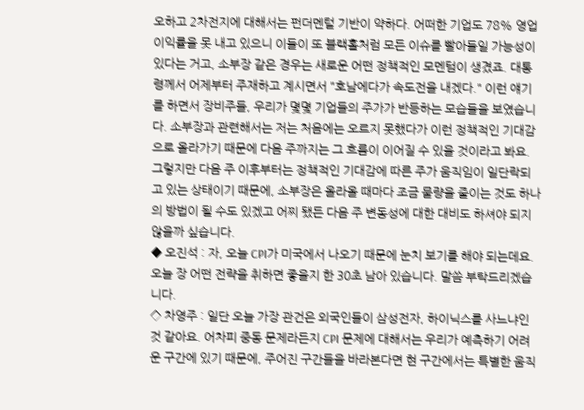오하고 2차전지에 대해서는 펀더멘털 기반이 약하다. 어떠한 기업도 78% 영업이익률을 못 내고 있으니 이들이 또 블랙홀처럼 모든 이슈를 빨아들일 가능성이 있다는 거고, 소부장 같은 경우는 새로운 어떤 정책적인 모멘텀이 생겼죠. 대통령께서 어제부터 주재하고 계시면서 "호남에다가 속도전을 내겠다." 이런 얘기를 하면서 장비주들, 우리가 몇몇 기업들의 주가가 반등하는 모습들을 보였습니다. 소부장과 관련해서는 저는 처음에는 오르지 못했다가 이런 정책적인 기대감으로 올라가기 때문에 다음 주까지는 그 흐름이 이어질 수 있을 것이라고 봐요. 그렇지만 다음 주 이후부터는 정책적인 기대감에 따른 주가 움직임이 일단락되고 있는 상태이기 때문에, 소부장은 올라올 때마다 조금 물량을 줄이는 것도 하나의 방법이 될 수도 있겠고 어찌 됐든 다음 주 변동성에 대한 대비도 하셔야 되지 않을까 싶습니다.
◆ 오진석 : 자, 오늘 CPI가 미국에서 나오기 때문에 눈치 보기를 해야 되는데요. 오늘 장 어떤 전략을 취하면 좋을지 한 30초 남아 있습니다. 말씀 부탁드리겠습니다.
◇ 차영주 : 일단 오늘 가장 관건은 외국인들이 삼성전자, 하이닉스를 사느냐인 것 같아요. 어차피 중동 문제라든지 CPI 문제에 대해서는 우리가 예측하기 어려운 구간에 있기 때문에, 주어진 구간들을 바라본다면 현 구간에서는 특별한 움직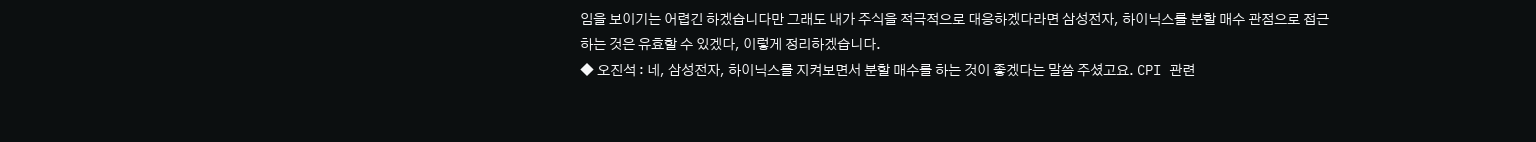임을 보이기는 어렵긴 하겠습니다만 그래도 내가 주식을 적극적으로 대응하겠다라면 삼성전자, 하이닉스를 분할 매수 관점으로 접근하는 것은 유효할 수 있겠다, 이렇게 정리하겠습니다.
◆ 오진석 : 네, 삼성전자, 하이닉스를 지켜보면서 분할 매수를 하는 것이 좋겠다는 말씀 주셨고요. CPI 관련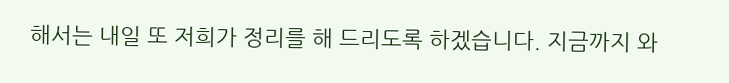해서는 내일 또 저희가 정리를 해 드리도록 하겠습니다. 지금까지 와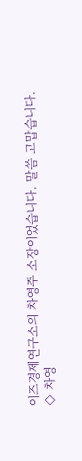이즈경제연구소의 차영주 소장이었습니다. 말씀 고맙습니다.
◇ 차영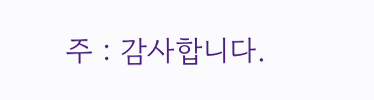주 : 감사합니다.